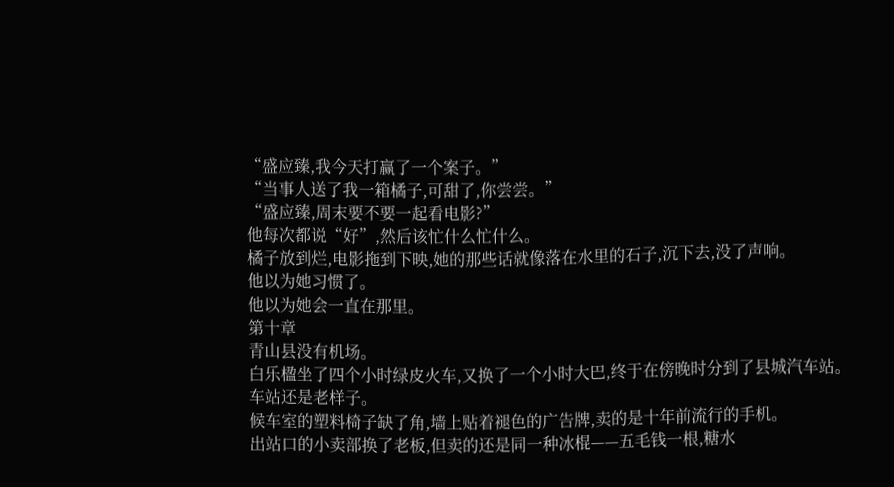“盛应臻,我今天打赢了一个案子。”
“当事人送了我一箱橘子,可甜了,你尝尝。”
“盛应臻,周末要不要一起看电影?”
他每次都说“好”,然后该忙什么忙什么。
橘子放到烂,电影拖到下映,她的那些话就像落在水里的石子,沉下去,没了声响。
他以为她习惯了。
他以为她会一直在那里。
第十章
青山县没有机场。
白乐楹坐了四个小时绿皮火车,又换了一个小时大巴,终于在傍晚时分到了县城汽车站。
车站还是老样子。
候车室的塑料椅子缺了角,墙上贴着褪色的广告牌,卖的是十年前流行的手机。
出站口的小卖部换了老板,但卖的还是同一种冰棍——五毛钱一根,糖水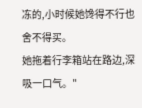冻的,小时候她馋得不行也舍不得买。
她拖着行李箱站在路边,深吸一口气。"